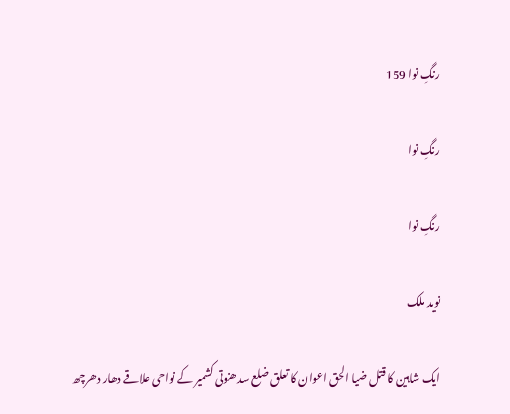رنگِ نوا 159

رنگِ نوا

رنگِ نوا

نوید ملک

ایک شاہین کا قتل ضیا الحق اعوان کا تعلق ضلع سدھنوتی کشمیر کے نواحی علاقے دھار دھرچھ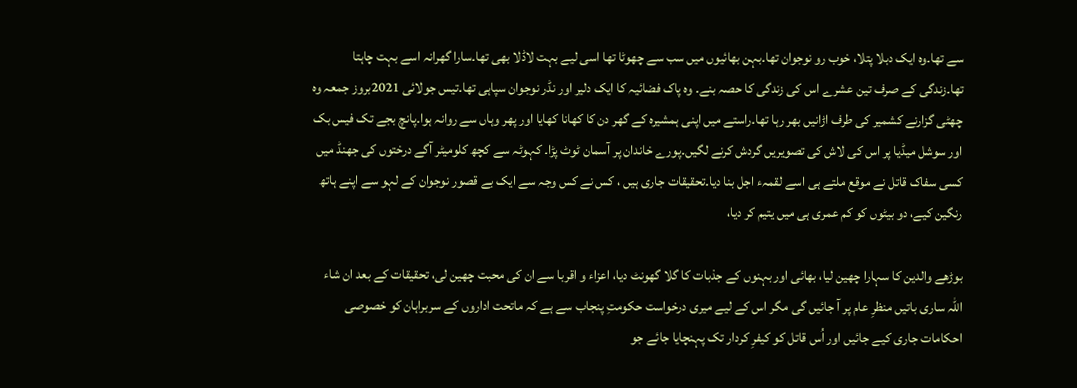سے تھا۔وہ ایک دبلا پتلا، خوب رو نوجوان تھا۔بہن بھائیوں میں سب سے چھوٹا تھا اسی لیے بہت لاڈلا بھی تھا۔سارا گھرانہ اسے بہت چاہتا تھا۔زندگی کے صرف تین عشرے اس کی زندگی کا حصہ بنے۔ وہ پاک فضائیہ کا ایک دلیر اور نڈر نوجوان سپاہی تھا۔تیس جولائی 2021بروز جمعہ وہ چھٹی گزارنے کشمیر کی طرف اڑانیں بھر رہا تھا۔راستے میں اپنی ہمشیرہ کے گھر دن کا کھانا کھایا اور پھر وہاں سے روانہ ہوا۔پانچ بجے تک فیس بک اور سوشل میڈیا پر اس کی لاش کی تصویریں گردش کرنے لگیں۔پورے خاندان پر آسمان ٹوٹ پڑا۔ کہوٹہ سے کچھ کلومیٹر آگے درختوں کی جھنڈ میں کسی سفاک قاتل نے موقع ملتے ہی اسے لقمہء اجل بنا دیا۔تحقیقات جاری ہیں ، کس نے کس وجہ سے ایک بے قصور نوجوان کے لہو سے اپنے ہاتھ رنگین کیے، دو بیٹوں کو کم عمری ہی میں یتیم کر دیا،

بوڑھے والدین کا سہارا چھین لیا، بھائی اور بہنوں کے جذبات کا گلا گھونٹ دیا، اعزاء و اقربا سے ان کی محبت چھین لی، تحقیقات کے بعد ان شاء اللہ ساری باتیں منظرِ عام پر آ جائیں گی مگر اس کے لیے میری درخواست حکومتِ پنجاب سے ہے کہ ماتحت اداروں کے سربراہان کو خصوصی احکامات جاری کیے جائیں اور اُس قاتل کو کیفرِ کردار تک پہنچایا جائے جو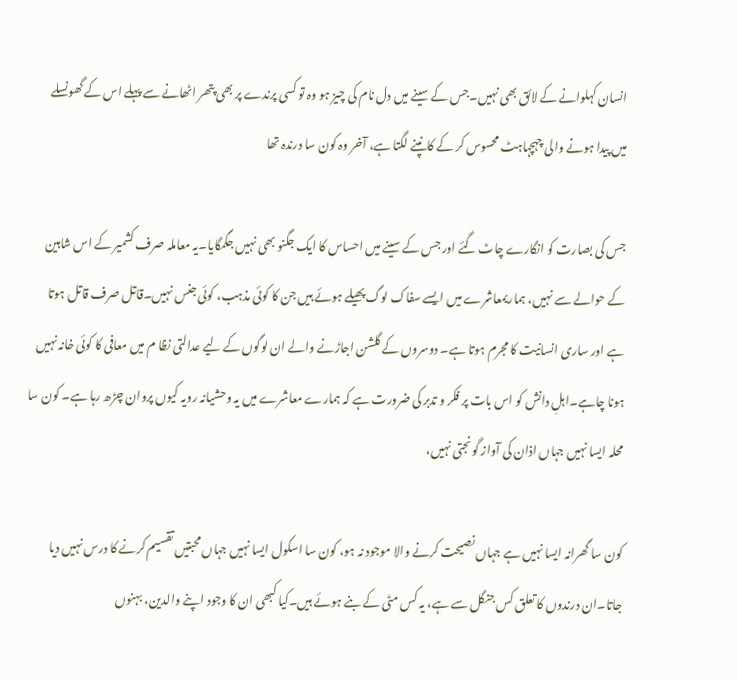انسان کہلوانے کے لائق بھی نہیں۔جس کے سینے میں دل نام کی چیز ہو وہ تو کسی پرندے پر بھی پتھر اٹھانے سے پہلے اس کے گھونسلے میں پیدا ہونے والی چہچہاہٹ محسوس کر کے کانپنے لگتا ہے، آخر وہ کون سا درندہ تھا

جس کی بصارت کو انگارے چاٹ گئے اور جس کے سینے میں احساس کا ایک جگنو بھی نہیں جگمگایا۔یہ معاملہ صرف کشمیر کے اس شاہین کے حوالے سے نہیں، ہماریمعاشرے میں ایسے سفاک لوگ پھیلے ہوئے ہیں جن کا کوئی مذہب، کوئی جنس نہیں۔قاتل صرف قاتل ہوتا ہے اور ساری انسانیت کا مجرم ہوتا ہے۔ دوسروں کے گلشن اجاڑنے والے ان لوگوں کے لیے عدالتی نظا م میں معافی کا کوئی خانہ نہیں ہونا چاہے۔اہلِ دانش کو اس بات پر فکر و تدبر کی ضرورت ہے کہ ہمارے معاشرے میں یہ وحشیانہ رویہ کیوں پروان چڑھ رہا ہے۔ کون سا محلہ ایسا نہیں جہاں اذان کی آواز گونجتی نہیں،

کون سا گھرانہ ایسا نہیں ہے جہاں نصیحت کرنے والا موجود نہ ہو، کون سا اسکول ایسا نہیں جہاں محبتیں تقسیم کرنے کا درس نہیں دیا جاتا۔ان درندوں کا تعلق کس جنگل سے ہے، یہ کس مٹی کے بنے ہوئے ہیں۔کیا کبھی ان کا وجود اپنے والدین، بہنوں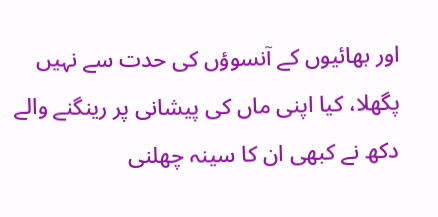اور بھائیوں کے آنسوؤں کی حدت سے نہیں پگھلا، کیا اپنی ماں کی پیشانی پر رینگنے والے دکھ نے کبھی ان کا سینہ چھلنی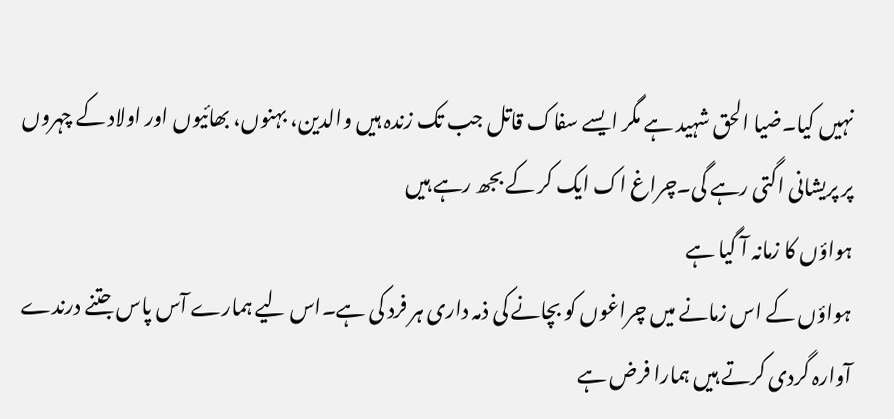نہیں کیا۔ضیا الحق شہید ہے مگر ایسے سفاک قاتل جب تک زندہ ہیں والدین، بہنوں، بھائیوں اور اولاد کے چہروں پر پریشانی اگتی رہے گی۔چراغ اک ایک کر کے بجھ رہے ہیں
ہواؤں کا زمانہ آ گیا ہے
ہواؤں کے اس زمانے میں چراغوں کو بچانے کی ذمہ داری ہر فرد کی ہے۔اس لیے ہمارے آس پاس جتنے درندے آوارہ گردی کرتے ہیں ہمارا فرض ہے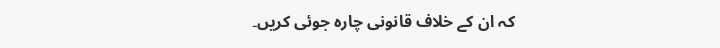کہ ان کے خلاف قانونی چارہ جوئی کریں۔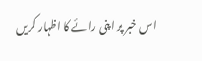اس خبر پر اپنی رائے کا اظہار کریں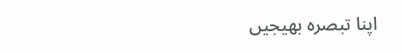اپنا تبصرہ بھیجیں